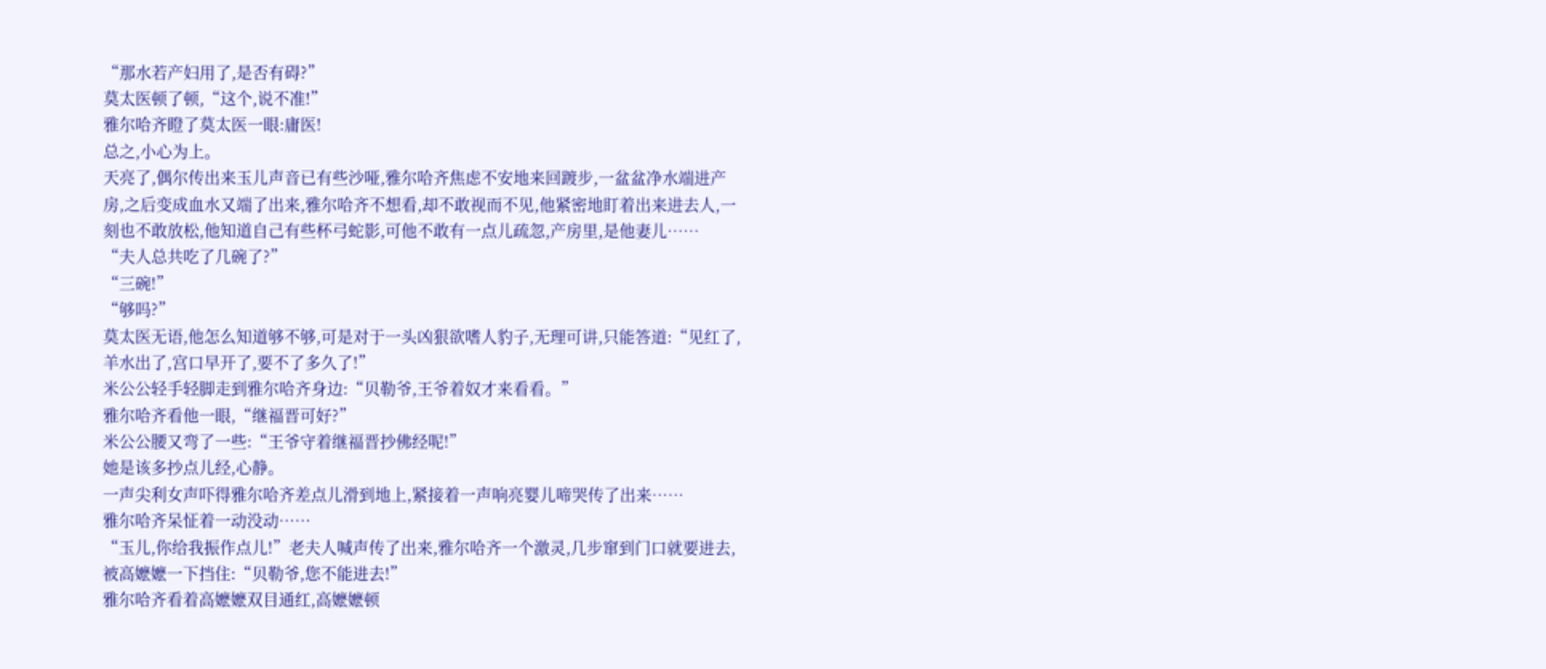“那水若产妇用了,是否有碍?”
莫太医顿了顿,“这个,说不准!”
雅尔哈齐瞪了莫太医一眼:庸医!
总之,小心为上。
天亮了,偶尔传出来玉儿声音已有些沙哑,雅尔哈齐焦虑不安地来回踱步,一盆盆净水端进产房,之后变成血水又端了出来,雅尔哈齐不想看,却不敢视而不见,他紧密地盯着出来进去人,一刻也不敢放松,他知道自己有些杯弓蛇影,可他不敢有一点儿疏忽,产房里,是他妻儿……
“夫人总共吃了几碗了?”
“三碗!”
“够吗?”
莫太医无语,他怎么知道够不够,可是对于一头凶狠欲嗜人豹子,无理可讲,只能答道:“见红了,羊水出了,宫口早开了,要不了多久了!”
米公公轻手轻脚走到雅尔哈齐身边:“贝勒爷,王爷着奴才来看看。”
雅尔哈齐看他一眼,“继福晋可好?”
米公公腰又弯了一些:“王爷守着继福晋抄佛经呢!”
她是该多抄点儿经,心静。
一声尖利女声吓得雅尔哈齐差点儿滑到地上,紧接着一声响亮婴儿啼哭传了出来……
雅尔哈齐呆怔着一动没动……
“玉儿,你给我振作点儿!”老夫人喊声传了出来,雅尔哈齐一个激灵,几步窜到门口就要进去,被高嬷嬷一下挡住:“贝勒爷,您不能进去!”
雅尔哈齐看着高嬷嬷双目通红,高嬷嬷顿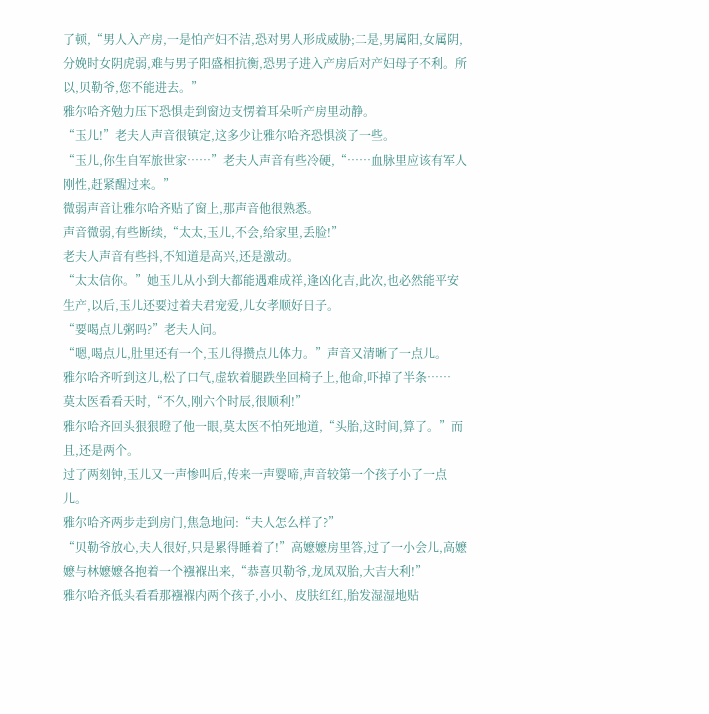了顿,“男人入产房,一是怕产妇不洁,恐对男人形成威胁;二是,男属阳,女属阴,分娩时女阴虎弱,难与男子阳盛相抗衡,恐男子进入产房后对产妇母子不利。所以,贝勒爷,您不能进去。”
雅尔哈齐勉力压下恐惧走到窗边支愣着耳朵听产房里动静。
“玉儿!”老夫人声音很镇定,这多少让雅尔哈齐恐惧淡了一些。
“玉儿,你生自军旅世家……”老夫人声音有些冷硬,“……血脉里应该有军人刚性,赶紧醒过来。”
微弱声音让雅尔哈齐贴了窗上,那声音他很熟悉。
声音微弱,有些断续,“太太,玉儿,不会,给家里,丢脸!”
老夫人声音有些抖,不知道是高兴,还是激动。
“太太信你。”她玉儿从小到大都能遇难成祥,逢凶化吉,此次,也必然能平安生产,以后,玉儿还要过着夫君宠爱,儿女孝顺好日子。
“要喝点儿粥吗?”老夫人问。
“嗯,喝点儿,肚里还有一个,玉儿得攒点儿体力。”声音又清晰了一点儿。
雅尔哈齐听到这儿,松了口气,虚软着腿跌坐回椅子上,他命,吓掉了半条……
莫太医看看天时,“不久,刚六个时辰,很顺利!”
雅尔哈齐回头狠狠瞪了他一眼,莫太医不怕死地道,“头胎,这时间,算了。”而且,还是两个。
过了两刻钟,玉儿又一声惨叫后,传来一声婴啼,声音较第一个孩子小了一点儿。
雅尔哈齐两步走到房门,焦急地问:“夫人怎么样了?”
“贝勒爷放心,夫人很好,只是累得睡着了!”高嬷嬷房里答,过了一小会儿,高嬷嬷与林嬷嬷各抱着一个襁褓出来,“恭喜贝勒爷,龙凤双胎,大吉大利!”
雅尔哈齐低头看看那襁褓内两个孩子,小小、皮肤红红,胎发湿湿地贴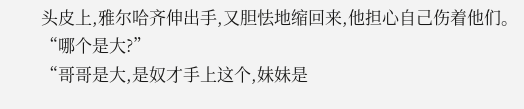头皮上,雅尔哈齐伸出手,又胆怯地缩回来,他担心自己伤着他们。
“哪个是大?”
“哥哥是大,是奴才手上这个,妹妹是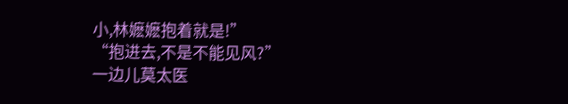小,林嬷嬷抱着就是!”
“抱进去,不是不能见风?”
一边儿莫太医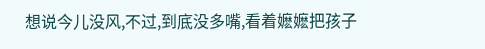想说今儿没风,不过,到底没多嘴,看着嬷嬷把孩子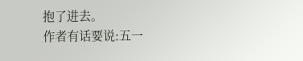抱了进去。
作者有话要说:五一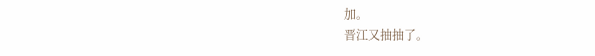加。
晋江又抽抽了。